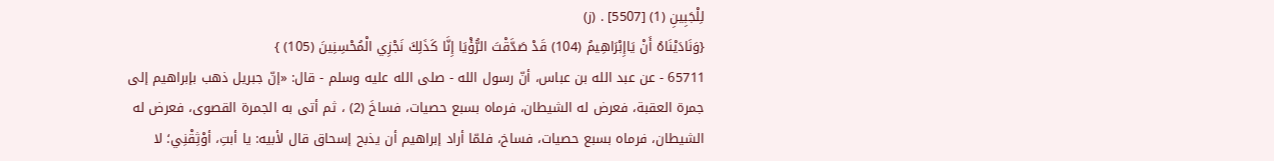لِلْجَبِينِ (1) [5507] . (ز)
{وَنَادَيْنَاهُ أَنْ يَاإِبْرَاهِيمُ (104) قَدْ صَدَّقْتَ الرُّؤْيَا إِنَّا كَذَلِكَ نَجْزِي الْمُحْسِنِينَ (105) }
65711 - عن عبد الله بن عباس، أنّ رسول الله - صلى الله عليه وسلم - قال: «إنّ جبريل ذهب بإبراهيم إلى جمرة العقبة، فعرض له الشيطان، فرماه بسبع حصيات، فساخَ (2) ، ثم أتى به الجمرة القصوى، فعرض له الشيطان، فرماه بسبع حصيات، فساخ، فلمّا أراد إبراهيم أن يذبح إسحاق قال لأبيه: يا أبتِ، أوْثِقْنِي؛ لا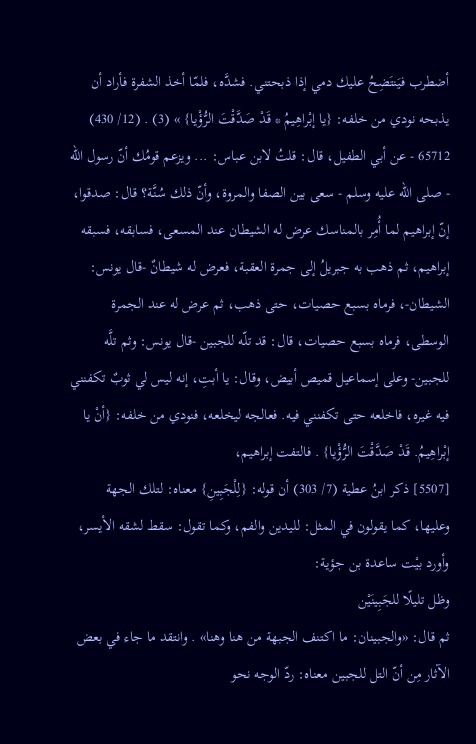أضطرب فيَنتَضِحُ عليك دمي إذا ذبحتني. فشدَّه، فلمّا أخذ الشفرة فأراد أن يذبحه نودي من خلفه: {يا إبْراهِيمُ * قَدْ صَدَّقْتَ الرُّؤْيا} » (3) . (12/ 430)
65712 - عن أبي الطفيل، قال: قلتُ لابن عباس: ... ويزعم قومُك أنّ رسول الله - صلى الله عليه وسلم - سعى بين الصفا والمروة، وأنّ ذلك سُنَّة؟ قال: صدقوا، إنّ إبراهيم لما أُمِر بالمناسك عرض له الشيطان عند المسعى، فسابقه، فسبقه إبراهيم، ثم ذهب به جبريلُ إلى جمرة العقبة، فعرض له شيطانٌ -قال يونس: الشيطان-، فرماه بسبع حصيات، حتى ذهب، ثم عرض له عند الجمرة الوسطى، فرماه بسبع حصيات، قال: قد تلّه للجبين -قال يونس: وثم تلَّه للجبين- وعلى إسماعيل قميص أبيض، وقال: يا أبتِ، إنه ليس لي ثوبٌ تكفنني فيه غيره، فاخلعه حتى تكفنني فيه. فعالجه ليخلعه، فنودي من خلفه: {أنْ يا إبْراهِيمُ. قَدْ صَدَّقْتَ الرُّؤْيا} . فالتفت إبراهيم،
[5507] ذكر ابنُ عطية (7/ 303) أن قوله: {لِلْجَبِينِ} معناه: لتلك الجهة وعليها، كما يقولون في المثل: لليدين والفم، وكما تقول: سقط لشقه الأيسر، وأورد بيْت ساعدة بن جؤية:
وظل تليلًا للجَبِينَيْن
ثم قال: «والجبينان: ما اكتنف الجبهة من هنا وهنا» . وانتقد ما جاء في بعض الآثار مِن أنّ التل للجبين معناه: ردّ الوجه نحو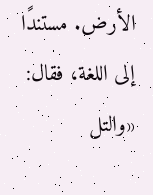الأرض. مستندًا إلى اللغة، فقال: «والتل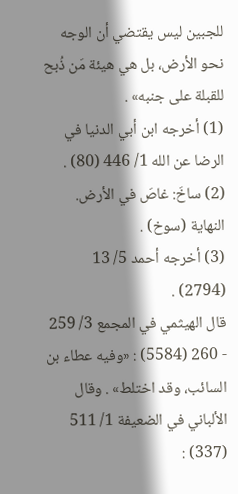للجبين ليس يقتضي أن الوجه نحو الأرض، بل هي هيئة مَن ذُبح للقبلة على جنبه» .
(1) أخرجه ابن أبي الدنيا في الرضا عن الله 1/ 446 (80) .
(2) ساخَ: غاصَ في الأرض. النهاية (سوخ) .
(3) أخرجه أحمد 5/ 13 (2794) .
قال الهيثمي في المجمع 3/ 259 - 260 (5584) : «وفيه عطاء بن السائب، وقد اختلط» . وقال الألباني في الضعيفة 1/ 511 (337) :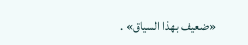«ضعيف بهذا السياق» .